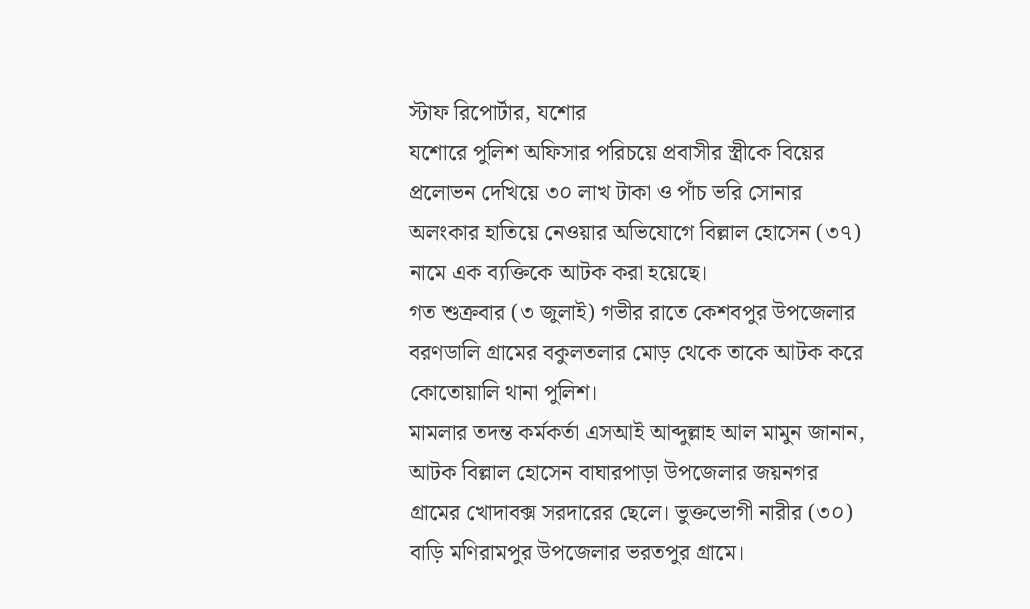স্টাফ রিপোর্টার, যশোর
যশোরে পুলিশ অফিসার পরিচয়ে প্রবাসীর স্ত্রীকে বিয়ের প্রলোভন দেখিয়ে ৩০ লাখ টাকা ও পাঁচ ভরি সোনার অলংকার হাতিয়ে নেওয়ার অভিযোগে বিল্লাল হোসেন (৩৭) নামে এক ব্যক্তিকে আটক করা হয়েছে।
গত শুক্রবার (৩ জুলাই) গভীর রাতে কেশবপুর উপজেলার বরণডালি গ্রামের বকুলতলার মোড় থেকে তাকে আটক করে কোতোয়ালি থানা পুলিশ।
মামলার তদন্ত কর্মকর্তা এসআই আব্দুল্লাহ আল মামুন জানান, আটক বিল্লাল হোসেন বাঘারপাড়া উপজেলার জয়নগর গ্রামের খোদাবক্স সরদারের ছেলে। ভুক্তভোগী নারীর (৩০) বাড়ি মণিরামপুর উপজেলার ভরতপুর গ্রামে।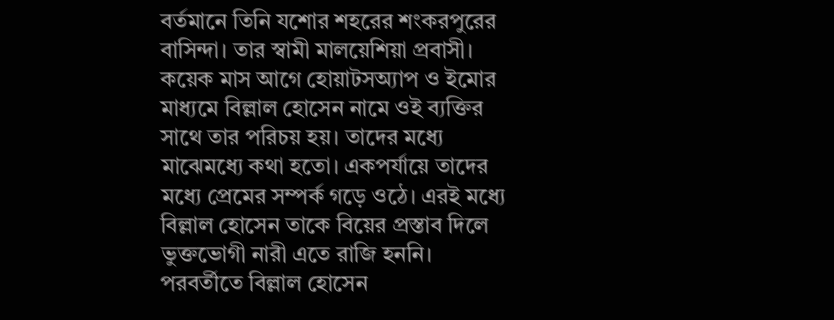বর্তমানে তিনি যশোর শহরের শংকরপুরের বাসিন্দা। তার স্বামী মালয়েশিয়া প্রবাসী।
কয়েক মাস আগে হোয়াটসঅ্যাপ ও ইমোর মাধ্যমে বিল্লাল হোসেন নামে ওই ব্যক্তির সাথে তার পরিচয় হয়। তাদের মধ্যে মাঝেমধ্যে কথা হতো। একপর্যায়ে তাদের মধ্যে প্রেমের সম্পর্ক গড়ে ওঠে। এরই মধ্যে বিল্লাল হোসেন তাকে বিয়ের প্রস্তাব দিলে ভুক্তভোগী নারী এতে রাজি হননি।
পরবর্তীতে বিল্লাল হোসেন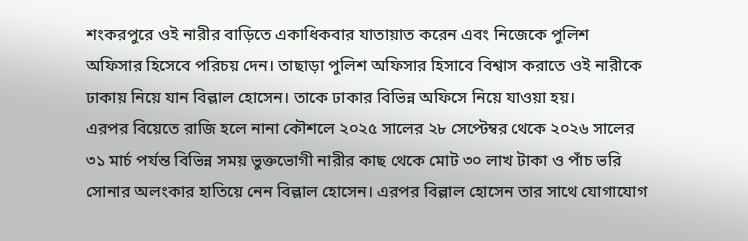শংকরপুরে ওই নারীর বাড়িতে একাধিকবার যাতায়াত করেন এবং নিজেকে পুলিশ অফিসার হিসেবে পরিচয় দেন। তাছাড়া পুলিশ অফিসার হিসাবে বিশ্বাস করাতে ওই নারীকে ঢাকায় নিয়ে যান বিল্লাল হোসেন। তাকে ঢাকার বিভিন্ন অফিসে নিয়ে যাওয়া হয়।
এরপর বিয়েতে রাজি হলে নানা কৌশলে ২০২৫ সালের ২৮ সেপ্টেম্বর থেকে ২০২৬ সালের ৩১ মার্চ পর্যন্ত বিভিন্ন সময় ভুক্তভোগী নারীর কাছ থেকে মোট ৩০ লাখ টাকা ও পাঁচ ভরি সোনার অলংকার হাতিয়ে নেন বিল্লাল হোসেন। এরপর বিল্লাল হোসেন তার সাথে যোগাযোগ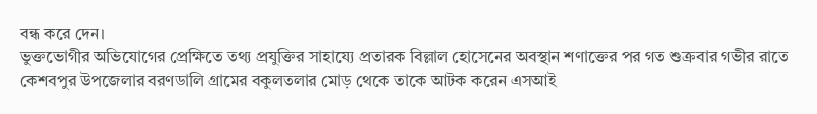বন্ধ করে দেন।
ভুক্তভোগীর অভিযোগের প্রেক্ষিতে তথ্য প্রযুক্তির সাহায্যে প্রতারক বিল্লাল হোসেনের অবস্থান শণাক্তের পর গত শুক্রবার গভীর রাতে কেশবপুর উপজেলার বরণডালি গ্রামের বকুলতলার মোড় থেকে তাকে আটক করেন এসআই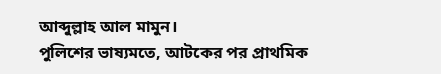আব্দুল্লাহ আল মামুন।
পুলিশের ভাষ্যমতে, আটকের পর প্রাথমিক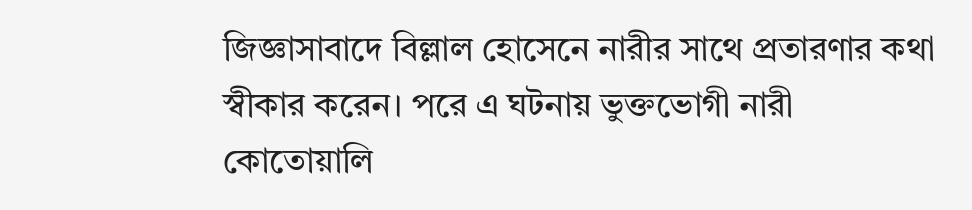জিজ্ঞাসাবাদে বিল্লাল হোসেনে নারীর সাথে প্রতারণার কথা স্বীকার করেন। পরে এ ঘটনায় ভুক্তভোগী নারী কোতোয়ালি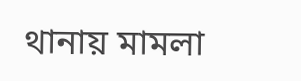থানায় মামলা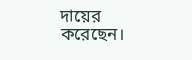দায়ের করেছেন।